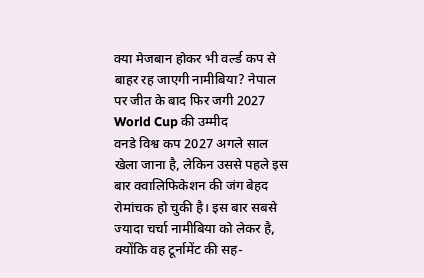क्या मेजबान होकर भी वर्ल्ड कप से बाहर रह जाएगी नामीबिया? नेपाल पर जीत के बाद फिर जगी 2027 World Cup की उम्मीद
वनडे विश्व कप 2027 अगले साल खेला जाना है, लेकिन उससे पहले इस बार क्वालिफिकेशन की जंग बेहद रोमांचक हो चुकी है। इस बार सबसे ज्यादा चर्चा नामीबिया को लेकर है, क्योंकि वह टूर्नामेंट की सह-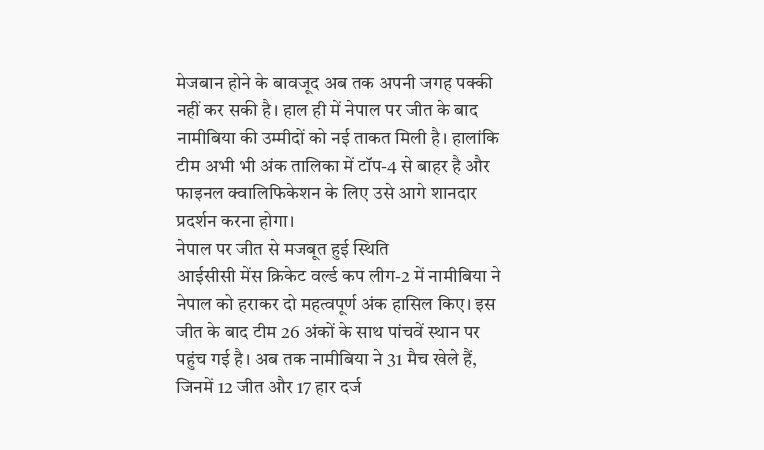मेजबान होने के बावजूद अब तक अपनी जगह पक्की नहीं कर सकी है। हाल ही में नेपाल पर जीत के बाद नामीबिया की उम्मीदों को नई ताकत मिली है। हालांकि टीम अभी भी अंक तालिका में टॉप-4 से बाहर है और फाइनल क्वालिफिकेशन के लिए उसे आगे शानदार प्रदर्शन करना होगा।
नेपाल पर जीत से मजबूत हुई स्थिति
आईसीसी मेंस क्रिकेट वर्ल्ड कप लीग-2 में नामीबिया ने नेपाल को हराकर दो महत्वपूर्ण अंक हासिल किए। इस जीत के बाद टीम 26 अंकों के साथ पांचवें स्थान पर पहुंच गई है। अब तक नामीबिया ने 31 मैच खेले हैं, जिनमें 12 जीत और 17 हार दर्ज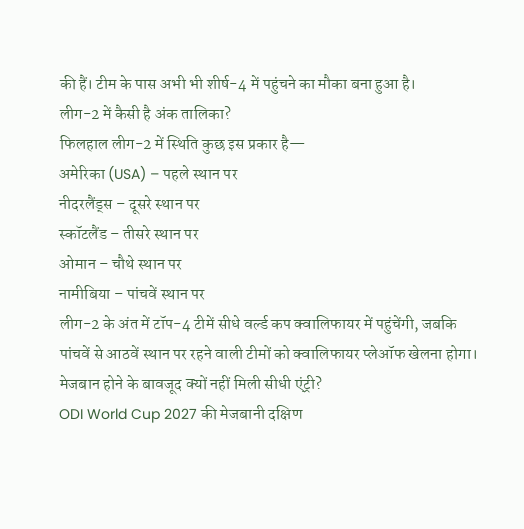की हैं। टीम के पास अभी भी शीर्ष-4 में पहुंचने का मौका बना हुआ है।
लीग-2 में कैसी है अंक तालिका?
फिलहाल लीग-2 में स्थिति कुछ इस प्रकार है—
अमेरिका (USA) – पहले स्थान पर
नीदरलैंड्स – दूसरे स्थान पर
स्कॉटलैंड – तीसरे स्थान पर
ओमान – चौथे स्थान पर
नामीबिया – पांचवें स्थान पर
लीग-2 के अंत में टॉप-4 टीमें सीधे वर्ल्ड कप क्वालिफायर में पहुंचेंगी, जबकि पांचवें से आठवें स्थान पर रहने वाली टीमों को क्वालिफायर प्लेऑफ खेलना होगा।
मेजबान होने के बावजूद क्यों नहीं मिली सीधी एंट्री?
ODI World Cup 2027 की मेजबानी दक्षिण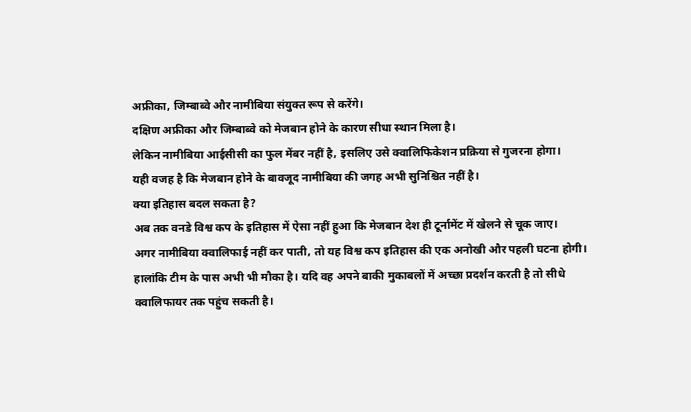अफ्रीका, जिम्बाब्वे और नामीबिया संयुक्त रूप से करेंगे।
दक्षिण अफ्रीका और जिम्बाब्वे को मेजबान होने के कारण सीधा स्थान मिला है।
लेकिन नामीबिया आईसीसी का फुल मेंबर नहीं है, इसलिए उसे क्वालिफिकेशन प्रक्रिया से गुजरना होगा।
यही वजह है कि मेजबान होने के बावजूद नामीबिया की जगह अभी सुनिश्चित नहीं है।
क्या इतिहास बदल सकता है?
अब तक वनडे विश्व कप के इतिहास में ऐसा नहीं हुआ कि मेजबान देश ही टूर्नामेंट में खेलने से चूक जाए।
अगर नामीबिया क्वालिफाई नहीं कर पाती, तो यह विश्व कप इतिहास की एक अनोखी और पहली घटना होगी। हालांकि टीम के पास अभी भी मौका है। यदि वह अपने बाकी मुकाबलों में अच्छा प्रदर्शन करती है तो सीधे क्वालिफायर तक पहुंच सकती है।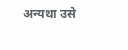अन्यथा उसे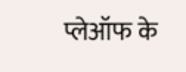प्लेऑफ के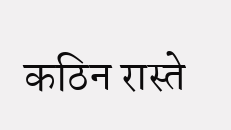कठिन रास्ते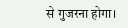से गुजरना होगा।